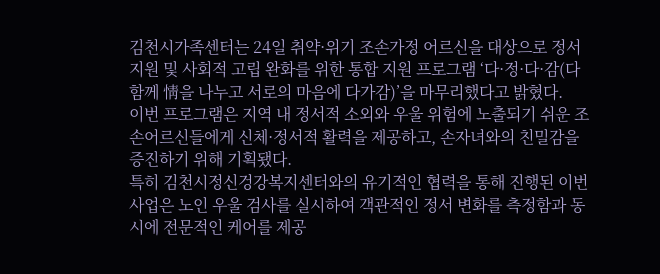김천시가족센터는 24일 취약·위기 조손가정 어르신을 대상으로 정서 지원 및 사회적 고립 완화를 위한 통합 지원 프로그램 ‘다·정·다·감(다함께 情을 나누고 서로의 마음에 다가감)’을 마무리했다고 밝혔다.
이번 프로그램은 지역 내 정서적 소외와 우울 위험에 노출되기 쉬운 조손어르신들에게 신체·정서적 활력을 제공하고, 손자녀와의 친밀감을 증진하기 위해 기획됐다.
특히 김천시정신겅강복지센터와의 유기적인 협력을 통해 진행된 이번 사업은 노인 우울 검사를 실시하여 객관적인 정서 변화를 측정함과 동시에 전문적인 케어를 제공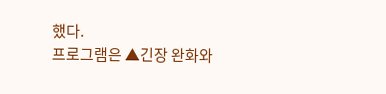했다.
프로그램은 ▲긴장 완화와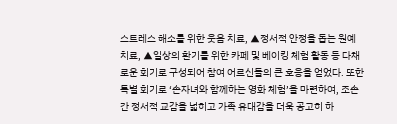스트레스 해소를 위한 웃음 치료, ▲정서적 안정을 돕는 원예 치료, ▲일상의 환기를 위한 카페 및 베이킹 체험 활동 등 다채로운 회기로 구성되어 참여 어르신들의 큰 호응을 얻었다. 또한 특별 회기로 ‘손자녀와 함께하는 영화 체험’을 마련하여, 조손 간 정서적 교감을 넓히고 가족 유대감을 더욱 공고히 하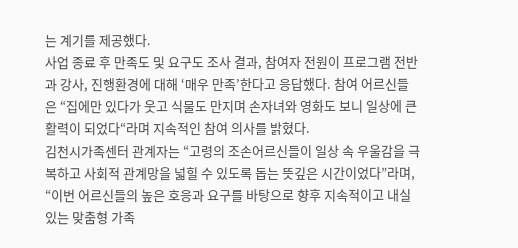는 계기를 제공했다.
사업 종료 후 만족도 및 요구도 조사 결과, 참여자 전원이 프로그램 전반과 강사, 진행환경에 대해 ‘매우 만족’한다고 응답했다. 참여 어르신들은 “집에만 있다가 웃고 식물도 만지며 손자녀와 영화도 보니 일상에 큰 활력이 되었다“라며 지속적인 참여 의사를 밝혔다.
김천시가족센터 관계자는 “고령의 조손어르신들이 일상 속 우울감을 극복하고 사회적 관계망을 넓힐 수 있도록 돕는 뜻깊은 시간이었다”라며, “이번 어르신들의 높은 호응과 요구를 바탕으로 향후 지속적이고 내실 있는 맞춤형 가족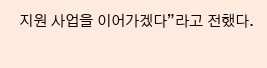지원 사업을 이어가겠다”라고 전했다.